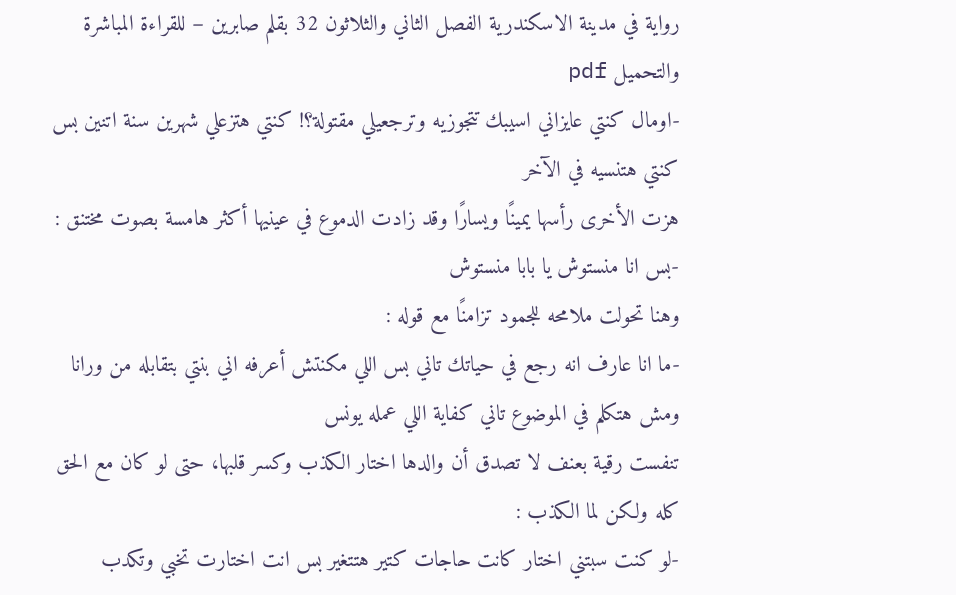رواية في مدينة الاسكندرية الفصل الثاني والثلاثون 32 بقلم صابرين – للقراءة المباشرة والتحميل pdf
-اومال كنتي عايزاني اسيبك تتجوزيه وترجعيلي مقتولة؟! كنتي هتزعلي شهرين سنة اتنين بس كنتي هتنسيه في الآخر
هزت الأخرى رأسها يمينًا ويسارًا وقد زادت الدموع في عينيها أكثر هامسة بصوت مختنق :
-بس انا منستوش يا بابا منستوش
وهنا تحولت ملامحه للجمود تزامنًا مع قوله :
-ما انا عارف انه رجع في حياتك تاني بس اللي مكنتش أعرفه اني بنتي بتقابله من ورانا ومش هتكلم في الموضوع تاني كفاية اللي عمله يونس
تنفست رقية بعنف لا تصدق أن والدها اختار الكذب وكسر قلبها، حتى لو كان مع الحق كله ولكن لما الكذب :
-لو كنت سبتني اختار كانت حاجات كتير هتتغير بس انت اختارت تخبي وتكدب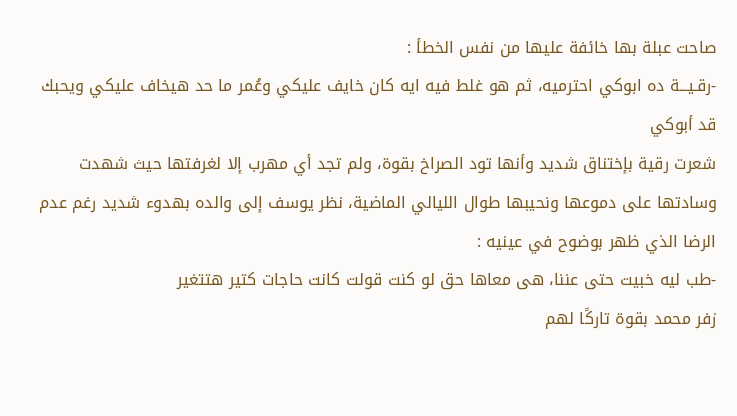صاحت عبلة بها خائفة عليها من نفس الخطأ :
-رقـيـــة ده ابوكي احترميه، ثم هو غلط فيه ايه كان خايف عليكي وعُمر ما حد هيخاف عليكي ويحبك قد أبوكي
شعرت رقية بإختناق شديد وأنها تود الصراخ بقوة، ولم تجد أي مهرب إلا لغرفتها حيث شهدت وسادتها على دموعها ونحيبها طوال الليالي الماضية، نظر يوسف إلى والده بهدوء شديد رغم عدم الرضا الذي ظهر بوضوح في عينيه :
-طب ليه خبيت حتى عننا، هى معاها حق لو كنت قولت كانت حاجات كتير هتتغير
زفر محمد بقوة تاركًا لهم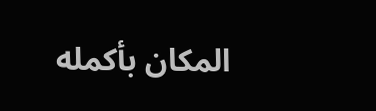المكان بأكمله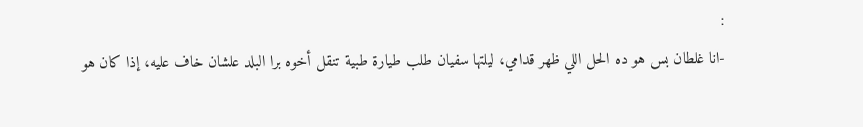:
-انا غلطان بس هو ده الحل اللي ظهر قدامي، ليلتها سفيان طلب طيارة طبية تنقل أخوه برا البلد علشان خاف عليه، إذا كان هو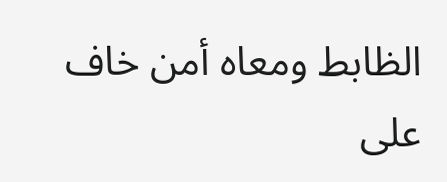الظابط ومعاه أمن خاف على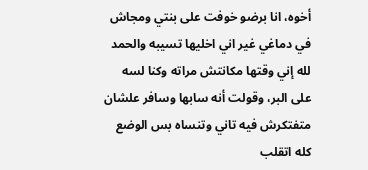أخوه، انا برضو خوفت على بنتي ومجاش في دماغي غير اني اخليها تسيبه والحمد لله إني وقتها مكانتش مراته وكنا لسه على البر، وقولت أنه سابها وسافر علشان متفتكرش فيه تاني وتنساه بس الوضع كله اتقلب